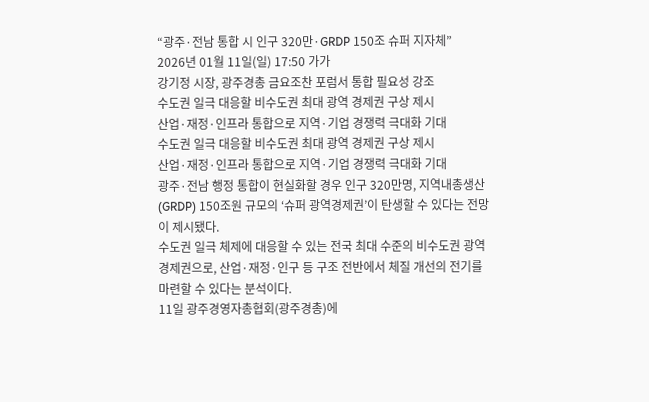“광주·전남 통합 시 인구 320만·GRDP 150조 슈퍼 지자체”
2026년 01월 11일(일) 17:50 가가
강기정 시장, 광주경총 금요조찬 포럼서 통합 필요성 강조
수도권 일극 대응할 비수도권 최대 광역 경제권 구상 제시
산업·재정·인프라 통합으로 지역·기업 경쟁력 극대화 기대
수도권 일극 대응할 비수도권 최대 광역 경제권 구상 제시
산업·재정·인프라 통합으로 지역·기업 경쟁력 극대화 기대
광주·전남 행정 통합이 현실화할 경우 인구 320만명, 지역내총생산(GRDP) 150조원 규모의 ‘슈퍼 광역경제권’이 탄생할 수 있다는 전망이 제시됐다.
수도권 일극 체제에 대응할 수 있는 전국 최대 수준의 비수도권 광역경제권으로, 산업·재정·인구 등 구조 전반에서 체질 개선의 전기를 마련할 수 있다는 분석이다.
11일 광주경영자총협회(광주경총)에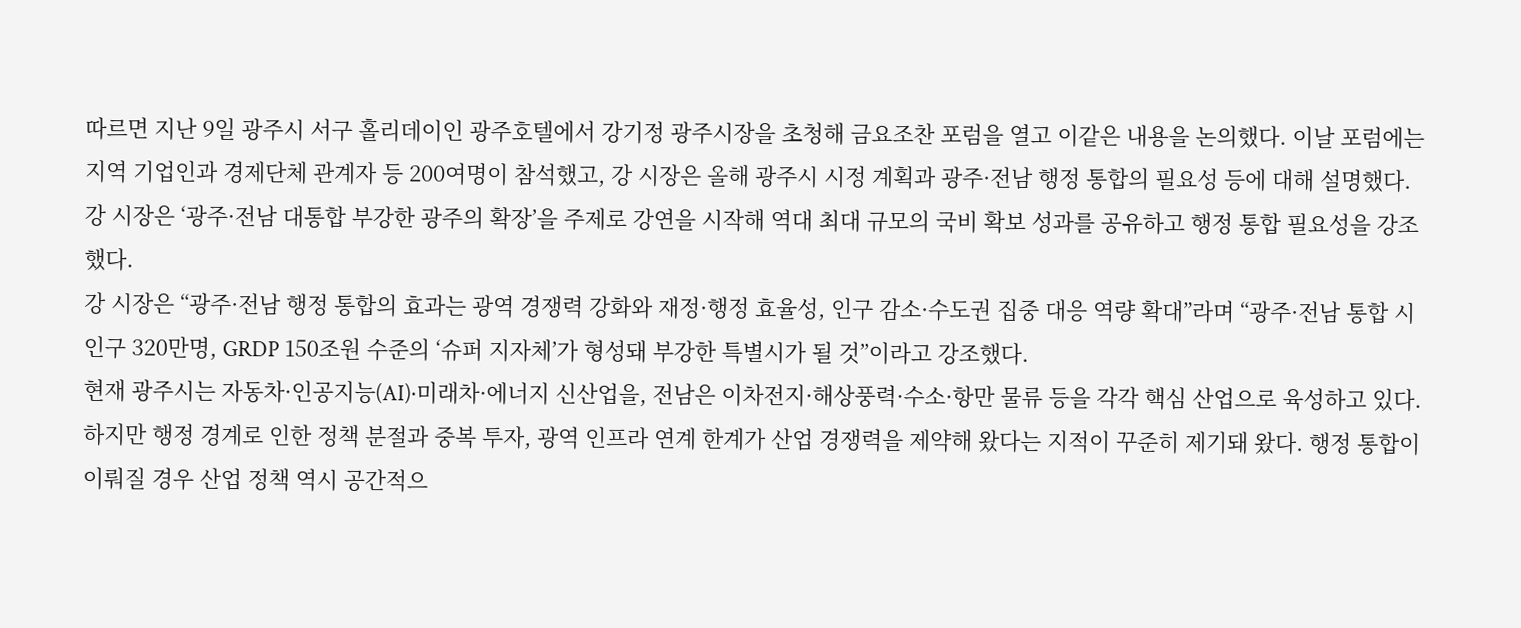따르면 지난 9일 광주시 서구 홀리데이인 광주호텔에서 강기정 광주시장을 초청해 금요조찬 포럼을 열고 이같은 내용을 논의했다. 이날 포럼에는 지역 기업인과 경제단체 관계자 등 200여명이 참석했고, 강 시장은 올해 광주시 시정 계획과 광주·전남 행정 통합의 필요성 등에 대해 설명했다.
강 시장은 ‘광주·전남 대통합 부강한 광주의 확장’을 주제로 강연을 시작해 역대 최대 규모의 국비 확보 성과를 공유하고 행정 통합 필요성을 강조했다.
강 시장은 “광주·전남 행정 통합의 효과는 광역 경쟁력 강화와 재정·행정 효율성, 인구 감소·수도권 집중 대응 역량 확대”라며 “광주·전남 통합 시 인구 320만명, GRDP 150조원 수준의 ‘슈퍼 지자체’가 형성돼 부강한 특별시가 될 것”이라고 강조했다.
현재 광주시는 자동차·인공지능(AI)·미래차·에너지 신산업을, 전남은 이차전지·해상풍력·수소·항만 물류 등을 각각 핵심 산업으로 육성하고 있다. 하지만 행정 경계로 인한 정책 분절과 중복 투자, 광역 인프라 연계 한계가 산업 경쟁력을 제약해 왔다는 지적이 꾸준히 제기돼 왔다. 행정 통합이 이뤄질 경우 산업 정책 역시 공간적으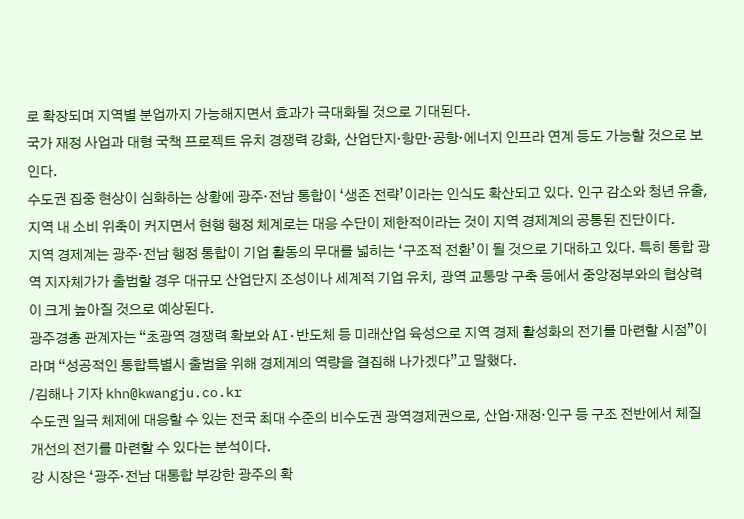로 확장되며 지역별 분업까지 가능해지면서 효과가 극대화될 것으로 기대된다.
국가 재정 사업과 대형 국책 프로젝트 유치 경쟁력 강화, 산업단지·항만·공항·에너지 인프라 연계 등도 가능할 것으로 보인다.
수도권 집중 현상이 심화하는 상황에 광주·전남 통합이 ‘생존 전략’이라는 인식도 확산되고 있다. 인구 감소와 청년 유출, 지역 내 소비 위축이 커지면서 현행 행정 체계로는 대응 수단이 제한적이라는 것이 지역 경제계의 공통된 진단이다.
지역 경제계는 광주·전남 행정 통합이 기업 활동의 무대를 넓히는 ‘구조적 전환’이 될 것으로 기대하고 있다. 특히 통합 광역 지자체가가 출범할 경우 대규모 산업단지 조성이나 세계적 기업 유치, 광역 교통망 구축 등에서 중앙정부와의 협상력이 크게 높아질 것으로 예상된다.
광주경총 관계자는 “초광역 경쟁력 확보와 AI·반도체 등 미래산업 육성으로 지역 경제 활성화의 전기를 마련할 시점”이라며 “성공적인 통합특별시 출범을 위해 경제계의 역량을 결집해 나가겠다”고 말했다.
/김해나 기자 khn@kwangju.co.kr
수도권 일극 체제에 대응할 수 있는 전국 최대 수준의 비수도권 광역경제권으로, 산업·재정·인구 등 구조 전반에서 체질 개선의 전기를 마련할 수 있다는 분석이다.
강 시장은 ‘광주·전남 대통합 부강한 광주의 확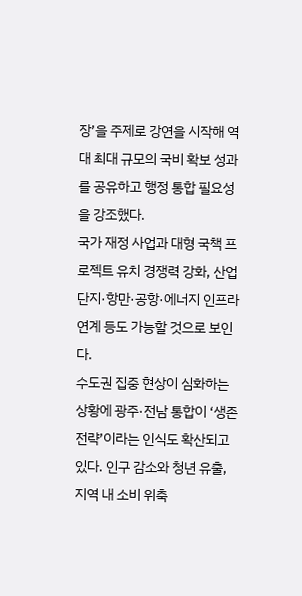장’을 주제로 강연을 시작해 역대 최대 규모의 국비 확보 성과를 공유하고 행정 통합 필요성을 강조했다.
국가 재정 사업과 대형 국책 프로젝트 유치 경쟁력 강화, 산업단지·항만·공항·에너지 인프라 연계 등도 가능할 것으로 보인다.
수도권 집중 현상이 심화하는 상황에 광주·전남 통합이 ‘생존 전략’이라는 인식도 확산되고 있다. 인구 감소와 청년 유출, 지역 내 소비 위축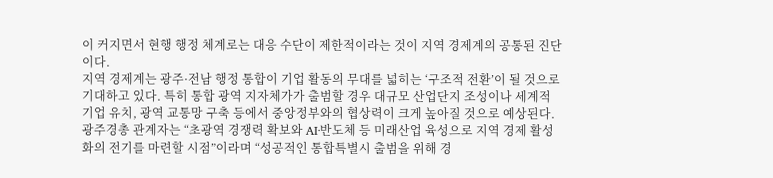이 커지면서 현행 행정 체계로는 대응 수단이 제한적이라는 것이 지역 경제계의 공통된 진단이다.
지역 경제계는 광주·전남 행정 통합이 기업 활동의 무대를 넓히는 ‘구조적 전환’이 될 것으로 기대하고 있다. 특히 통합 광역 지자체가가 출범할 경우 대규모 산업단지 조성이나 세계적 기업 유치, 광역 교통망 구축 등에서 중앙정부와의 협상력이 크게 높아질 것으로 예상된다.
광주경총 관계자는 “초광역 경쟁력 확보와 AI·반도체 등 미래산업 육성으로 지역 경제 활성화의 전기를 마련할 시점”이라며 “성공적인 통합특별시 출범을 위해 경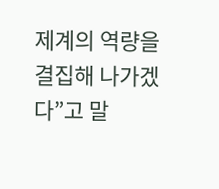제계의 역량을 결집해 나가겠다”고 말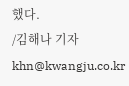했다.
/김해나 기자 khn@kwangju.co.kr